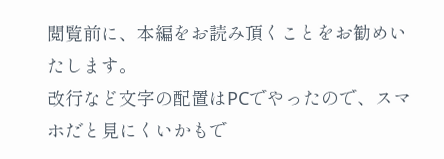閲覧前に、本編をお読み頂くことをお勧めいたします。
改行など文字の配置はPCでやったので、スマホだと見にくいかもで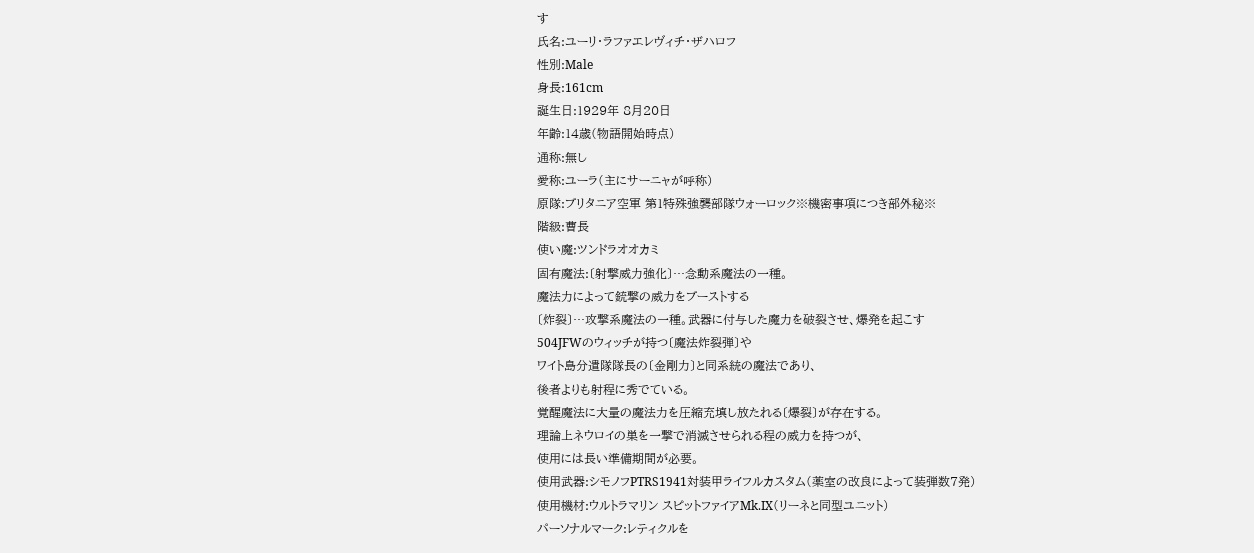す
氏名:ユーリ・ラファエレヴィチ・ザハロフ
性別:Male
身長:161cm
誕生日:1929年 8月20日
年齢:14歳(物語開始時点)
通称:無し
愛称:ユーラ(主にサーニャが呼称)
原隊:ブリタニア空軍 第1特殊強襲部隊ウォーロック※機密事項につき部外秘※
階級:曹長
使い魔:ツンドラオオカミ
固有魔法:〔射撃威力強化〕…念動系魔法の一種。
魔法力によって銃撃の威力をブーストする
〔炸裂〕…攻撃系魔法の一種。武器に付与した魔力を破裂させ、爆発を起こす
504JFWのウィッチが持つ〔魔法炸裂弾〕や
ワイト島分遣隊隊長の〔金剛力〕と同系統の魔法であり、
後者よりも射程に秀でている。
覚醒魔法に大量の魔法力を圧縮充填し放たれる〔爆裂〕が存在する。
理論上ネウロイの巣を一撃で消滅させられる程の威力を持つが、
使用には長い準備期間が必要。
使用武器:シモノフPTRS1941対装甲ライフルカスタム(薬室の改良によって装弾数7発)
使用機材:ウルトラマリン スピットファイアMk.IX(リーネと同型ユニット)
パーソナルマーク:レティクルを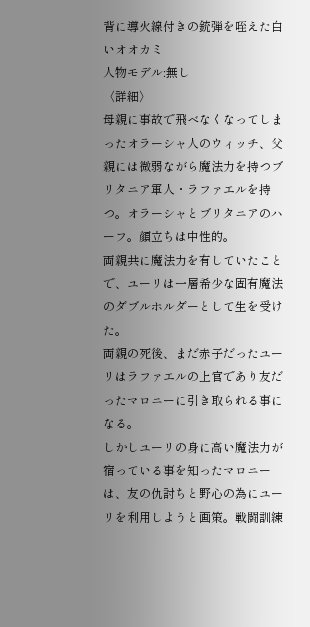背に導火線付きの銃弾を咥えた白いオオカミ
人物モデル:無し
〈詳細〉
母親に事故で飛べなくなってしまったオラーシャ人のウィッチ、父親には微弱ながら魔法力を持つブリタニア軍人・ラファエルを持つ。オラーシャとブリタニアのハーフ。顔立ちは中性的。
両親共に魔法力を有していたことで、ユーリは一層希少な固有魔法のダブルホルダーとして生を受けた。
両親の死後、まだ赤子だったユーリはラファエルの上官であり友だったマロニーに引き取られる事になる。
しかしユーリの身に高い魔法力が宿っている事を知ったマロニーは、友の仇討ちと野心の為にユーリを利用しようと画策。戦闘訓練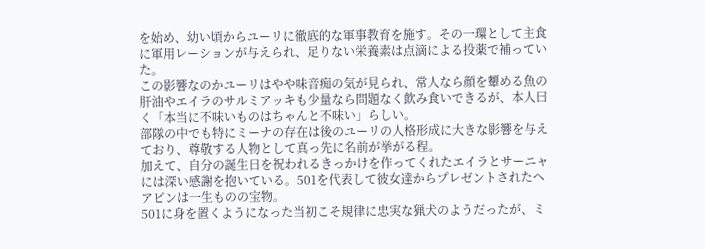を始め、幼い頃からユーリに徹底的な軍事教育を施す。その一環として主食に軍用レーションが与えられ、足りない栄養素は点滴による投薬で補っていた。
この影響なのかユーリはやや味音痴の気が見られ、常人なら顔を顰める魚の肝油やエイラのサルミアッキも少量なら問題なく飲み食いできるが、本人曰く「本当に不味いものはちゃんと不味い」らしい。
部隊の中でも特にミーナの存在は後のユーリの人格形成に大きな影響を与えており、尊敬する人物として真っ先に名前が挙がる程。
加えて、自分の誕生日を祝われるきっかけを作ってくれたエイラとサーニャには深い感謝を抱いている。501を代表して彼女達からプレゼントされたヘアピンは一生ものの宝物。
501に身を置くようになった当初こそ規律に忠実な猟犬のようだったが、ミ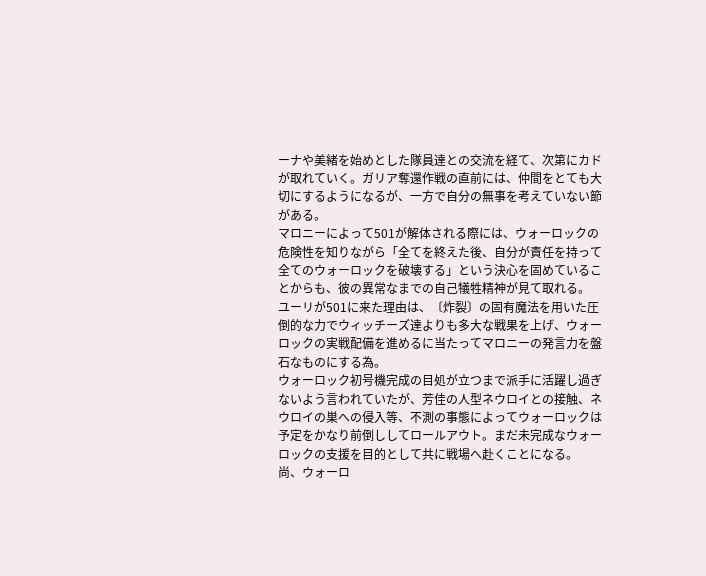ーナや美緒を始めとした隊員達との交流を経て、次第にカドが取れていく。ガリア奪還作戦の直前には、仲間をとても大切にするようになるが、一方で自分の無事を考えていない節がある。
マロニーによって501が解体される際には、ウォーロックの危険性を知りながら「全てを終えた後、自分が責任を持って全てのウォーロックを破壊する」という決心を固めていることからも、彼の異常なまでの自己犠牲精神が見て取れる。
ユーリが501に来た理由は、〔炸裂〕の固有魔法を用いた圧倒的な力でウィッチーズ達よりも多大な戦果を上げ、ウォーロックの実戦配備を進めるに当たってマロニーの発言力を盤石なものにする為。
ウォーロック初号機完成の目処が立つまで派手に活躍し過ぎないよう言われていたが、芳佳の人型ネウロイとの接触、ネウロイの巣への侵入等、不測の事態によってウォーロックは予定をかなり前倒ししてロールアウト。まだ未完成なウォーロックの支援を目的として共に戦場へ赴くことになる。
尚、ウォーロ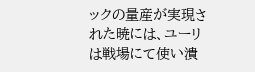ックの量産が実現された暁には、ユーリは戦場にて使い潰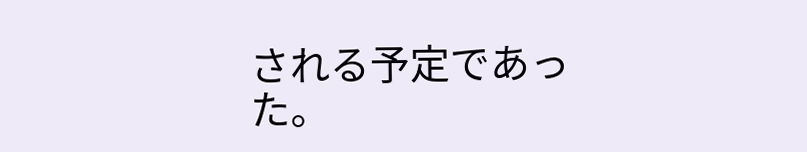される予定であった。